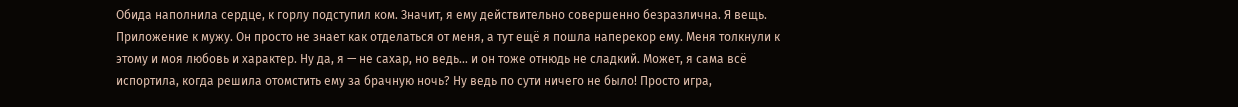Обида наполнила сердце, к горлу подступил ком. Значит, я ему действительно совершенно безразлична. Я вещь. Приложение к мужу. Он просто не знает как отделаться от меня, а тут ещё я пошла наперекор ему. Меня толкнули к этому и моя любовь и характер. Ну да, я — не сахар, но ведь… и он тоже отнюдь не сладкий. Может, я сама всё испортила, когда решила отомстить ему за брачную ночь? Ну ведь по сути ничего не было! Просто игра,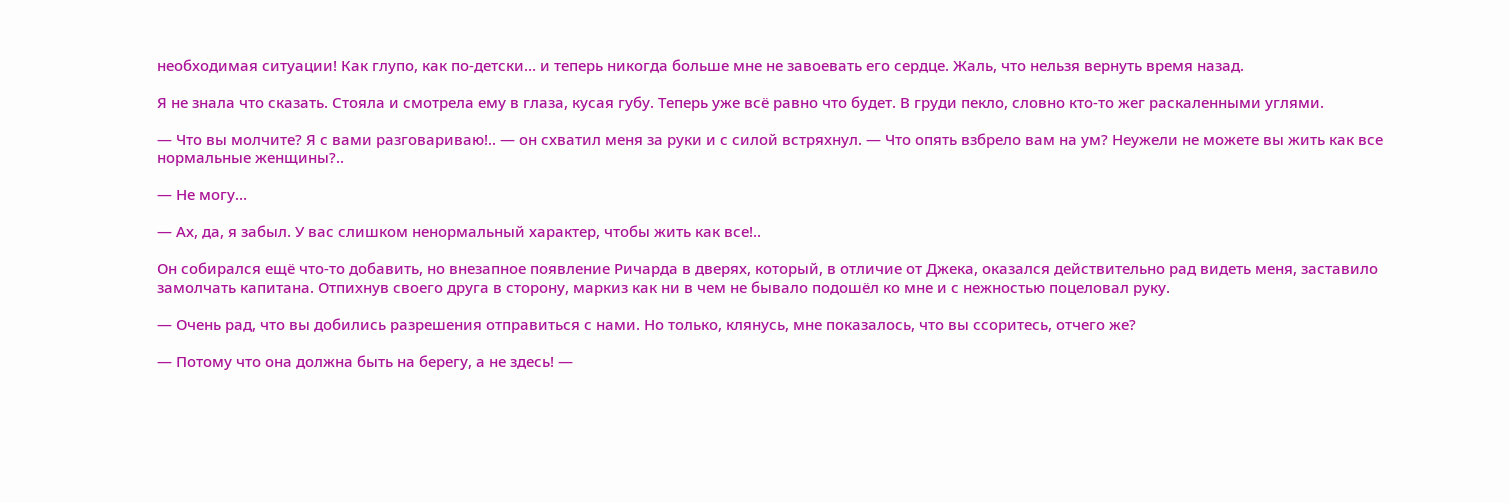необходимая ситуации! Как глупо, как по-детски… и теперь никогда больше мне не завоевать его сердце. Жаль, что нельзя вернуть время назад.

Я не знала что сказать. Стояла и смотрела ему в глаза, кусая губу. Теперь уже всё равно что будет. В груди пекло, словно кто-то жег раскаленными углями.

— Что вы молчите? Я с вами разговариваю!.. — он схватил меня за руки и с силой встряхнул. — Что опять взбрело вам на ум? Неужели не можете вы жить как все нормальные женщины?..

— Не могу…

— Ах, да, я забыл. У вас слишком ненормальный характер, чтобы жить как все!..

Он собирался ещё что-то добавить, но внезапное появление Ричарда в дверях, который, в отличие от Джека, оказался действительно рад видеть меня, заставило замолчать капитана. Отпихнув своего друга в сторону, маркиз как ни в чем не бывало подошёл ко мне и с нежностью поцеловал руку.

— Очень рад, что вы добились разрешения отправиться с нами. Но только, клянусь, мне показалось, что вы ссоритесь, отчего же?

— Потому что она должна быть на берегу, а не здесь! —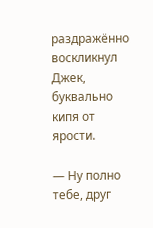раздражённо воскликнул Джек, буквально кипя от ярости.

— Ну полно тебе, друг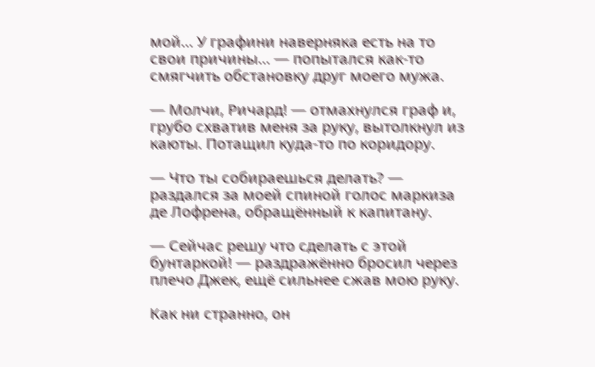мой… У графини наверняка есть на то свои причины… — попытался как-то смягчить обстановку друг моего мужа.

— Молчи, Ричард! — отмахнулся граф и, грубо схватив меня за руку, вытолкнул из каюты. Потащил куда-то по коридору.

— Что ты собираешься делать? — раздался за моей спиной голос маркиза де Лофрена, обращённый к капитану.

— Сейчас решу что сделать с этой бунтаркой! — раздражённо бросил через плечо Джек, ещё сильнее сжав мою руку.

Как ни странно, он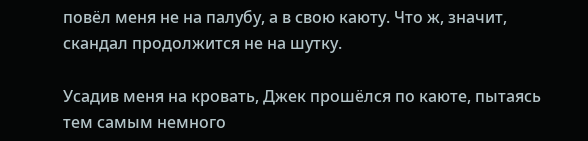повёл меня не на палубу, а в свою каюту. Что ж, значит, скандал продолжится не на шутку.

Усадив меня на кровать, Джек прошёлся по каюте, пытаясь тем самым немного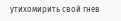утихомирить свой гнев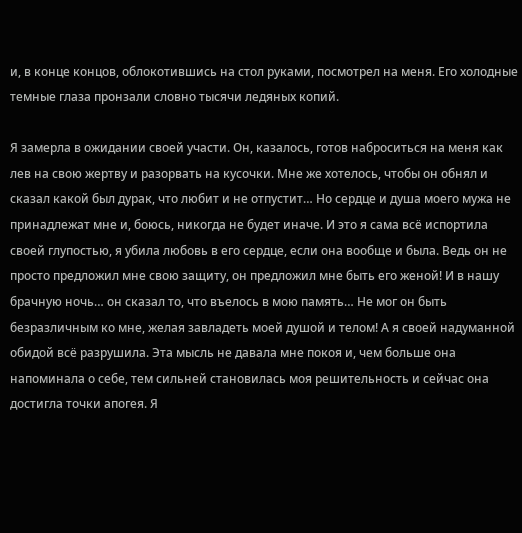и, в конце концов, облокотившись на стол руками, посмотрел на меня. Его холодные темные глаза пронзали словно тысячи ледяных копий.

Я замерла в ожидании своей участи. Он, казалось, готов наброситься на меня как лев на свою жертву и разорвать на кусочки. Мне же хотелось, чтобы он обнял и сказал какой был дурак, что любит и не отпустит… Но сердце и душа моего мужа не принадлежат мне и, боюсь, никогда не будет иначе. И это я сама всё испортила своей глупостью, я убила любовь в его сердце, если она вообще и была. Ведь он не просто предложил мне свою защиту, он предложил мне быть его женой! И в нашу брачную ночь… он сказал то, что въелось в мою память… Не мог он быть безразличным ко мне, желая завладеть моей душой и телом! А я своей надуманной обидой всё разрушила. Эта мысль не давала мне покоя и, чем больше она напоминала о себе, тем сильней становилась моя решительность и сейчас она достигла точки апогея. Я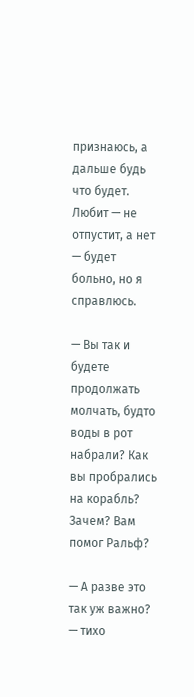признаюсь, а дальше будь что будет. Любит — не отпустит, а нет — будет больно, но я справлюсь.

— Вы так и будете продолжать молчать, будто воды в рот набрали? Как вы пробрались на корабль? Зачем? Вам помог Ральф?

— А разве это так уж важно? — тихо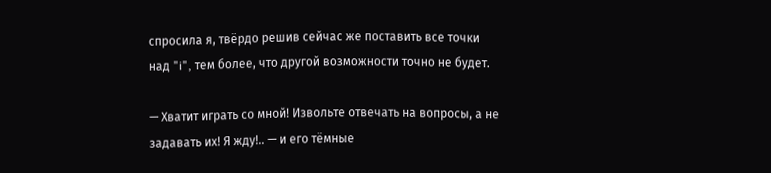спросила я, твёрдо решив сейчас же поставить все точки над "i", тем более, что другой возможности точно не будет.

— Хватит играть со мной! Извольте отвечать на вопросы, а не задавать их! Я жду!.. — и его тёмные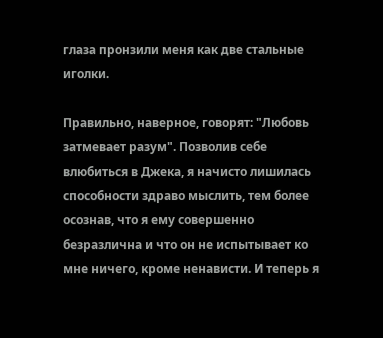глаза пронзили меня как две стальные иголки.

Правильно, наверное, говорят: "Любовь затмевает разум". Позволив себе влюбиться в Джека, я начисто лишилась способности здраво мыслить, тем более осознав, что я ему совершенно безразлична и что он не испытывает ко мне ничего, кроме ненависти. И теперь я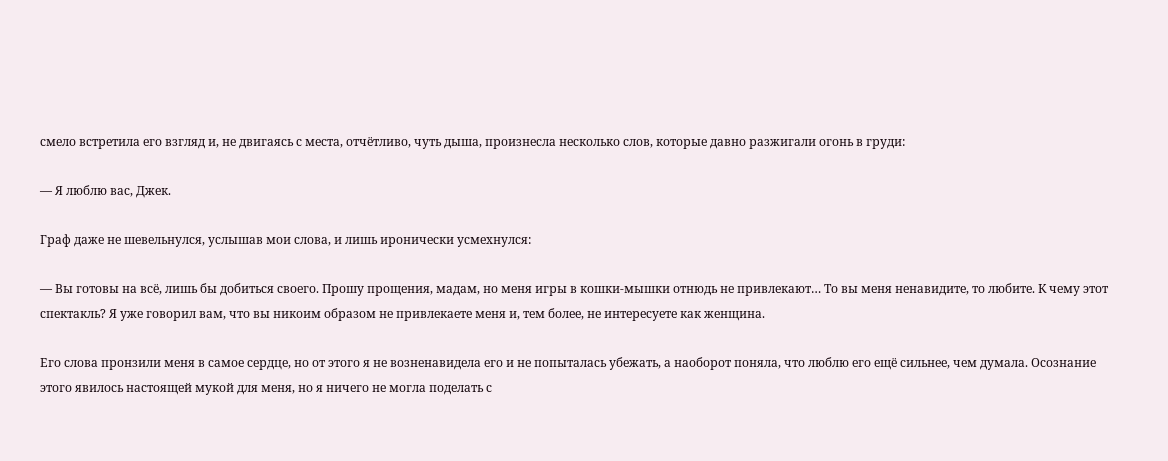смело встретила его взгляд и, не двигаясь с места, отчётливо, чуть дыша, произнесла несколько слов, которые давно разжигали огонь в груди:

— Я люблю вас, Джек.

Граф даже не шевельнулся, услышав мои слова, и лишь иронически усмехнулся:

— Вы готовы на всё, лишь бы добиться своего. Прошу прощения, мадам, но меня игры в кошки-мышки отнюдь не привлекают… То вы меня ненавидите, то любите. К чему этот спектакль? Я уже говорил вам, что вы никоим образом не привлекаете меня и, тем более, не интересуете как женщина.

Его слова пронзили меня в самое сердце, но от этого я не возненавидела его и не попыталась убежать, а наоборот поняла, что люблю его ещё сильнее, чем думала. Осознание этого явилось настоящей мукой для меня, но я ничего не могла поделать с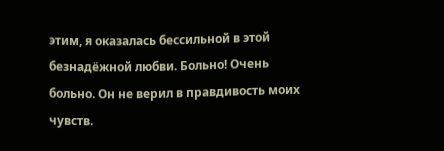этим, я оказалась бессильной в этой безнадёжной любви. Больно! Очень больно. Он не верил в правдивость моих чувств.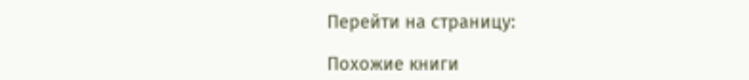Перейти на страницу:

Похожие книги